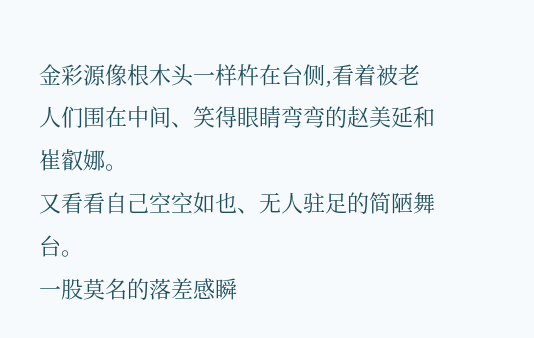金彩源像根木头一样杵在台侧,看着被老人们围在中间、笑得眼睛弯弯的赵美延和崔叡娜。
又看看自己空空如也、无人驻足的简陋舞台。
一股莫名的落差感瞬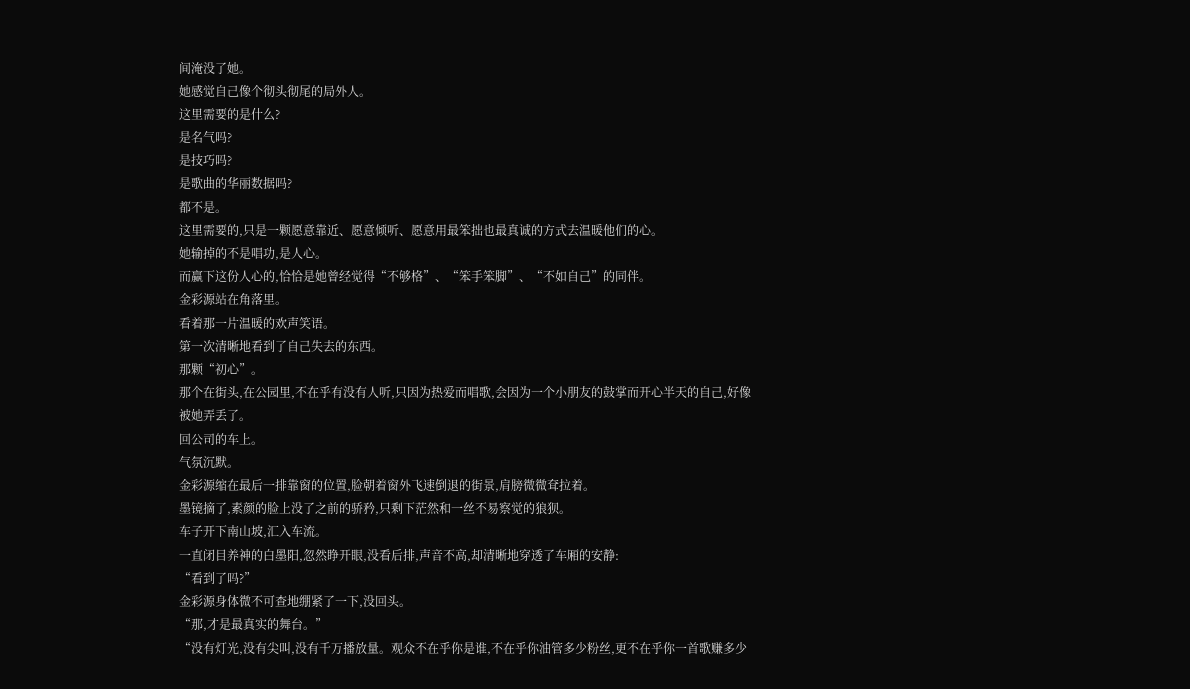间淹没了她。
她感觉自己像个彻头彻尾的局外人。
这里需要的是什么?
是名气吗?
是技巧吗?
是歌曲的华丽数据吗?
都不是。
这里需要的,只是一颗愿意靠近、愿意倾听、愿意用最笨拙也最真诚的方式去温暖他们的心。
她输掉的不是唱功,是人心。
而赢下这份人心的,恰恰是她曾经觉得“不够格”、“笨手笨脚”、“不如自己”的同伴。
金彩源站在角落里。
看着那一片温暖的欢声笑语。
第一次清晰地看到了自己失去的东西。
那颗“初心”。
那个在街头,在公园里,不在乎有没有人听,只因为热爱而唱歌,会因为一个小朋友的鼓掌而开心半天的自己,好像被她弄丢了。
回公司的车上。
气氛沉默。
金彩源缩在最后一排靠窗的位置,脸朝着窗外飞速倒退的街景,肩膀微微耷拉着。
墨镜摘了,素颜的脸上没了之前的骄矜,只剩下茫然和一丝不易察觉的狼狈。
车子开下南山坡,汇入车流。
一直闭目养神的白墨阳,忽然睁开眼,没看后排,声音不高,却清晰地穿透了车厢的安静:
“看到了吗?”
金彩源身体微不可查地绷紧了一下,没回头。
“那,才是最真实的舞台。”
“没有灯光,没有尖叫,没有千万播放量。观众不在乎你是谁,不在乎你油管多少粉丝,更不在乎你一首歌赚多少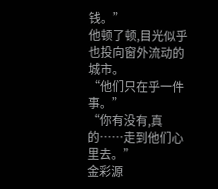钱。”
他顿了顿,目光似乎也投向窗外流动的城市。
“他们只在乎一件事。”
“你有没有,真的……走到他们心里去。”
金彩源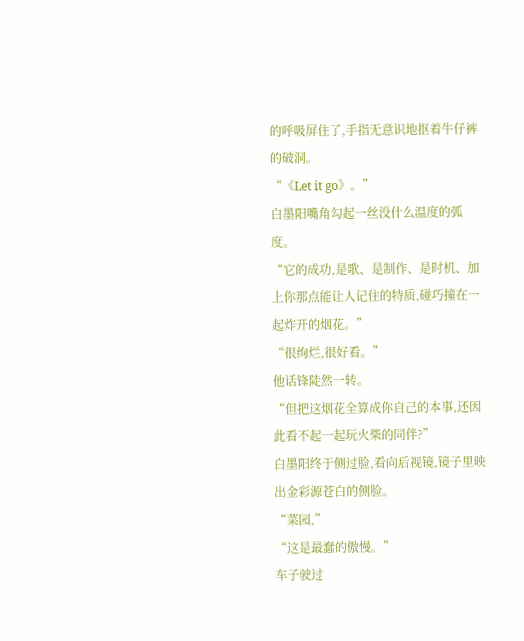的呼吸屏住了,手指无意识地抠着牛仔裤的破洞。
“《Let it go》。”
白墨阳嘴角勾起一丝没什么温度的弧度。
“它的成功,是歌、是制作、是时机、加上你那点能让人记住的特质,碰巧撞在一起炸开的烟花。”
“很绚烂,很好看。”
他话锋陡然一转。
“但把这烟花全算成你自己的本事,还因此看不起一起玩火柴的同伴?”
白墨阳终于侧过脸,看向后视镜,镜子里映出金彩源苍白的侧脸。
“菜园,”
“这是最蠢的傲慢。”
车子驶过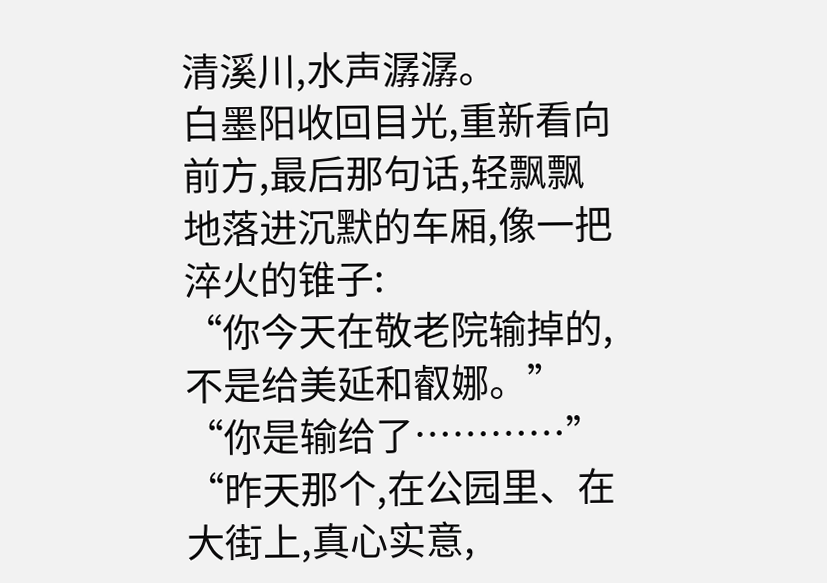清溪川,水声潺潺。
白墨阳收回目光,重新看向前方,最后那句话,轻飘飘地落进沉默的车厢,像一把淬火的锥子:
“你今天在敬老院输掉的,不是给美延和叡娜。”
“你是输给了…………”
“昨天那个,在公园里、在大街上,真心实意,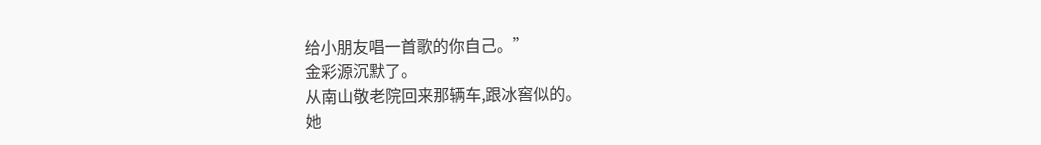给小朋友唱一首歌的你自己。”
金彩源沉默了。
从南山敬老院回来那辆车,跟冰窖似的。
她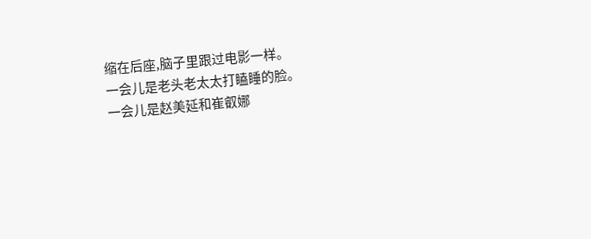缩在后座,脑子里跟过电影一样。
一会儿是老头老太太打瞌睡的脸。
一会儿是赵美延和崔叡娜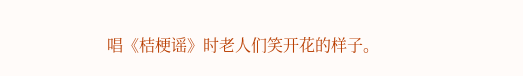唱《桔梗谣》时老人们笑开花的样子。